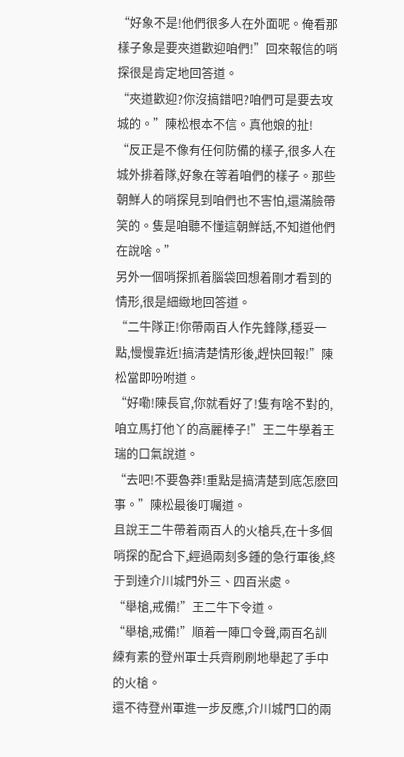“好象不是!他們很多人在外面呢。俺看那樣子象是要夾道歡迎咱們!”回來報信的哨探很是肯定地回答道。
“夾道歡迎?你沒搞錯吧?咱們可是要去攻城的。”陳松根本不信。真他娘的扯!
“反正是不像有任何防備的樣子,很多人在城外排着隊,好象在等着咱們的樣子。那些朝鮮人的哨探見到咱們也不害怕,還滿臉帶笑的。隻是咱聽不懂這朝鮮話,不知道他們在說啥。”
另外一個哨探抓着腦袋回想着剛才看到的情形,很是細緻地回答道。
“二牛隊正!你帶兩百人作先鋒隊,穩妥一點,慢慢靠近!搞清楚情形後,趕快回報!”陳松當即吩咐道。
“好嘞!陳長官,你就看好了!隻有啥不對的,咱立馬打他丫的高麗棒子!”王二牛學着王瑞的口氣說道。
“去吧!不要魯莽!重點是搞清楚到底怎麽回事。”陳松最後叮囑道。
且說王二牛帶着兩百人的火槍兵,在十多個哨探的配合下,經過兩刻多鍾的急行軍後,終于到達介川城門外三、四百米處。
“舉槍,戒備!”王二牛下令道。
“舉槍,戒備!”順着一陣口令聲,兩百名訓練有素的登州軍士兵齊刷刷地舉起了手中的火槍。
還不待登州軍進一步反應,介川城門口的兩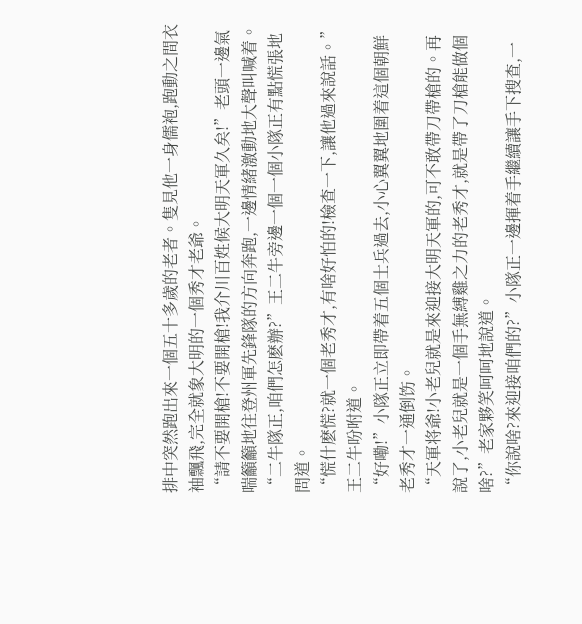排中突然跑出來一個五十多歲的老者。隻見他一身儒袍,跑動之間衣袖飄飛,完全就象大明的一個秀才老爺。
“請不要開槍!不要開槍!我介川百姓候大明天軍久矣!”老頭一邊氣喘籲籲地往登州軍先鋒隊的方向奔跑,一邊情緒激動地大聲叫喊着。
“二牛隊正,咱們怎麽辦?”王二牛旁邊一個一個小隊正有點慌張地問道。
“慌什麽慌?就一個老秀才,有啥好怕的!檢查一下,讓他過來說話。”王二牛吩咐道。
“好嘞!”小隊正立即帶着五個士兵過去,小心翼翼地圍着這個朝鮮老秀才一通倒饬。
“天軍将爺!小老兒就是來迎接大明天軍的,可不敢帶刀帶槍的。再說了,小老兒就是一個手無縛雞之力的老秀才,就是帶了刀槍能做個啥?”老家夥笑呵呵地說道。
“你說啥?來迎接咱們的?”小隊正一邊揮着手繼續讓手下搜查,一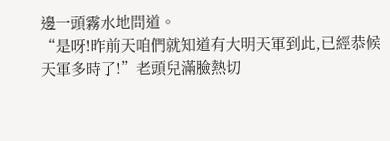邊一頭霧水地問道。
“是呀!昨前天咱們就知道有大明天軍到此,已經恭候天軍多時了!”老頭兒滿臉熱切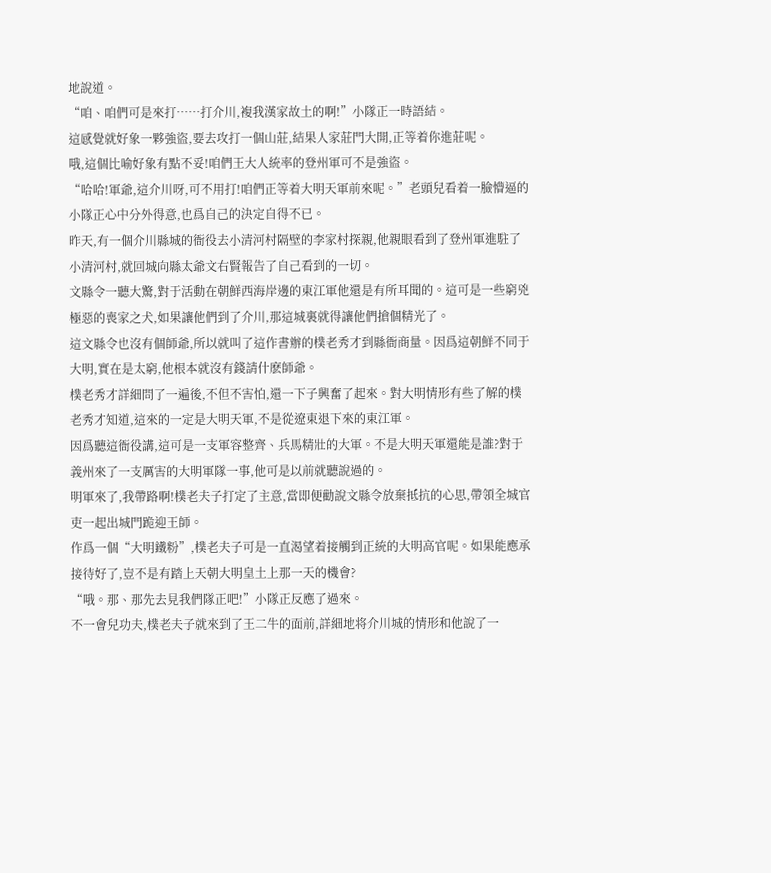地說道。
“咱、咱們可是來打……打介川,複我漢家故土的啊!”小隊正一時語結。
這感覺就好象一夥強盜,要去攻打一個山莊,結果人家莊門大開,正等着你進莊呢。
哦,這個比喻好象有點不妥!咱們王大人統率的登州軍可不是強盜。
“哈哈!軍爺,這介川呀,可不用打!咱們正等着大明天軍前來呢。”老頭兒看着一臉懵逼的小隊正心中分外得意,也爲自己的決定自得不已。
昨天,有一個介川縣城的衙役去小清河村隔壁的李家村探親,他親眼看到了登州軍進駐了小清河村,就回城向縣太爺文右賢報告了自己看到的一切。
文縣令一聽大驚,對于活動在朝鮮西海岸邊的東江軍他還是有所耳聞的。這可是一些窮兇極惡的喪家之犬,如果讓他們到了介川,那這城裏就得讓他們搶個精光了。
這文縣令也沒有個師爺,所以就叫了這作書辦的樸老秀才到縣衙商量。因爲這朝鮮不同于大明,實在是太窮,他根本就沒有錢請什麽師爺。
樸老秀才詳細問了一遍後,不但不害怕,還一下子興奮了起來。對大明情形有些了解的樸老秀才知道,這來的一定是大明天軍,不是從遼東退下來的東江軍。
因爲聽這衙役講,這可是一支軍容整齊、兵馬精壯的大軍。不是大明天軍還能是誰?對于義州來了一支厲害的大明軍隊一事,他可是以前就聽說過的。
明軍來了,我帶路啊!樸老夫子打定了主意,當即便勸說文縣令放棄抵抗的心思,帶領全城官吏一起出城門跪迎王師。
作爲一個“大明鐵粉”,樸老夫子可是一直渴望着接觸到正統的大明高官呢。如果能應承接待好了,豈不是有踏上天朝大明皇土上那一天的機會?
“哦。那、那先去見我們隊正吧!”小隊正反應了過來。
不一會兒功夫,樸老夫子就來到了王二牛的面前,詳細地将介川城的情形和他說了一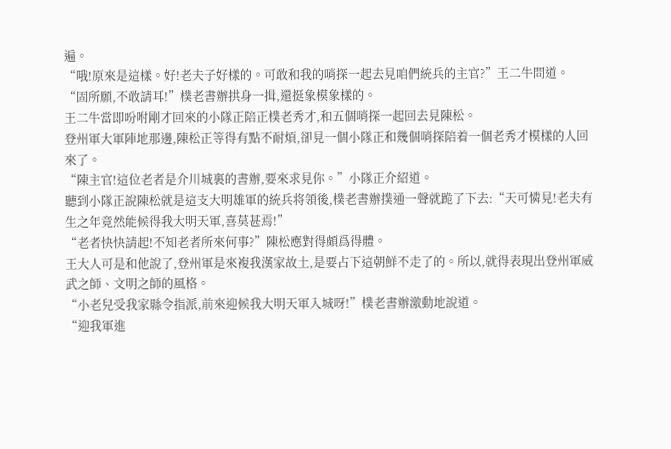遍。
“哦!原來是這樣。好!老夫子好樣的。可敢和我的哨探一起去見咱們統兵的主官?”王二牛問道。
“固所願,不敢請耳!”樸老書辦拱身一揖,還挺象模象樣的。
王二牛當即吩咐剛才回來的小隊正陪正樸老秀才,和五個哨探一起回去見陳松。
登州軍大軍陣地那邊,陳松正等得有點不耐煩,卻見一個小隊正和幾個哨探陪着一個老秀才模樣的人回來了。
“陳主官!這位老者是介川城裏的書辦,要來求見你。”小隊正介紹道。
聽到小隊正說陳松就是這支大明雄軍的統兵将領後,樸老書辦撲通一聲就跪了下去:“天可憐見!老夫有生之年竟然能候得我大明天軍,喜莫甚焉!”
“老者快快請起!不知老者所來何事?”陳松應對得頗爲得體。
王大人可是和他說了,登州軍是來複我漢家故土,是要占下這朝鮮不走了的。所以,就得表現出登州軍威武之師、文明之師的風格。
“小老兒受我家縣令指派,前來迎候我大明天軍入城呀!”樸老書辦激動地說道。
“迎我軍進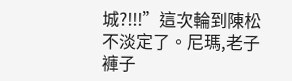城?!!!”這次輪到陳松不淡定了。尼瑪,老子褲子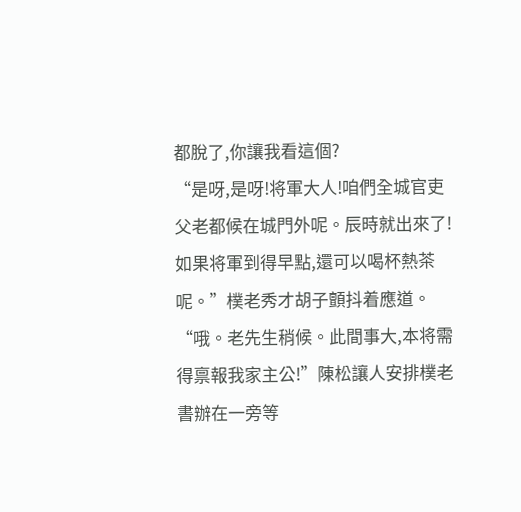都脫了,你讓我看這個?
“是呀,是呀!将軍大人!咱們全城官吏父老都候在城門外呢。辰時就出來了!如果将軍到得早點,還可以喝杯熱茶呢。”樸老秀才胡子顫抖着應道。
“哦。老先生稍候。此間事大,本将需得禀報我家主公!”陳松讓人安排樸老書辦在一旁等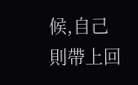候,自己則帶上回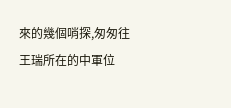來的幾個哨探,匆匆往王瑞所在的中軍位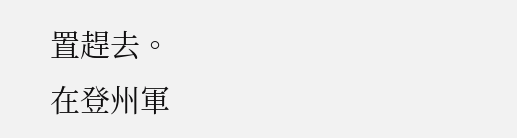置趕去。
在登州軍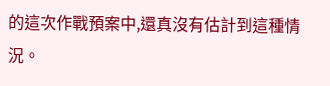的這次作戰預案中,還真沒有估計到這種情況。